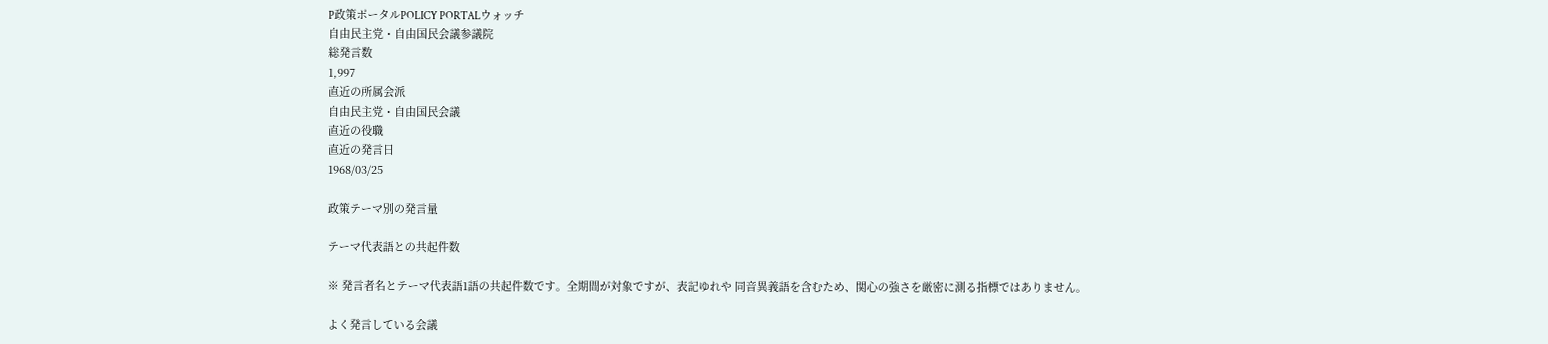P政策ポータルPOLICY PORTALウォッチ
自由民主党・自由国民会議参議院
総発言数
1,997
直近の所属会派
自由民主党・自由国民会議
直近の役職
直近の発言日
1968/03/25

政策テーマ別の発言量

テーマ代表語との共起件数

※ 発言者名とテーマ代表語1語の共起件数です。全期間が対象ですが、表記ゆれや 同音異義語を含むため、関心の強さを厳密に測る指標ではありません。

よく発言している会議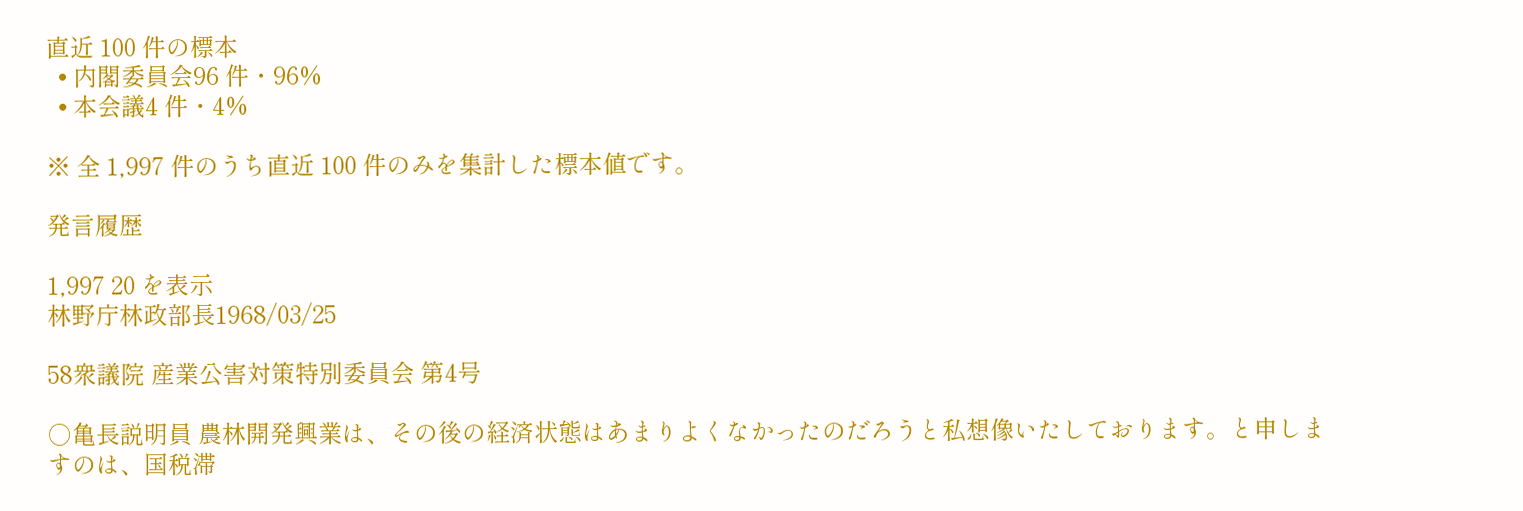直近 100 件の標本
  • 内閣委員会96 件・96%
  • 本会議4 件・4%

※ 全 1,997 件のうち直近 100 件のみを集計した標本値です。

発言履歴

1,997 20 を表示
林野庁林政部長1968/03/25

58衆議院 産業公害対策特別委員会 第4号

○亀長説明員 農林開発興業は、その後の経済状態はあまりよくなかったのだろうと私想像いたしております。と申しますのは、国税滞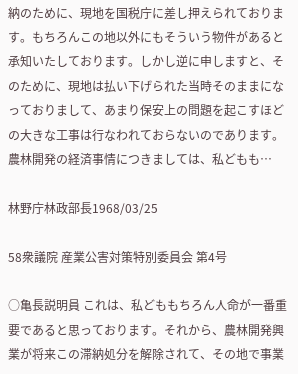納のために、現地を国税庁に差し押えられております。もちろんこの地以外にもそういう物件があると承知いたしております。しかし逆に申しますと、そのために、現地は払い下げられた当時そのままになっておりまして、あまり保安上の問題を起こすほどの大きな工事は行なわれておらないのであります。農林開発の経済事情につきましては、私どもも…

林野庁林政部長1968/03/25

58衆議院 産業公害対策特別委員会 第4号

○亀長説明員 これは、私どももちろん人命が一番重要であると思っております。それから、農林開発興業が将来この滞納処分を解除されて、その地で事業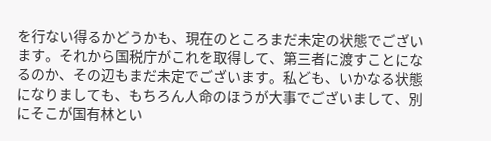を行ない得るかどうかも、現在のところまだ未定の状態でございます。それから国税庁がこれを取得して、第三者に渡すことになるのか、その辺もまだ未定でございます。私ども、いかなる状態になりましても、もちろん人命のほうが大事でございまして、別にそこが国有林とい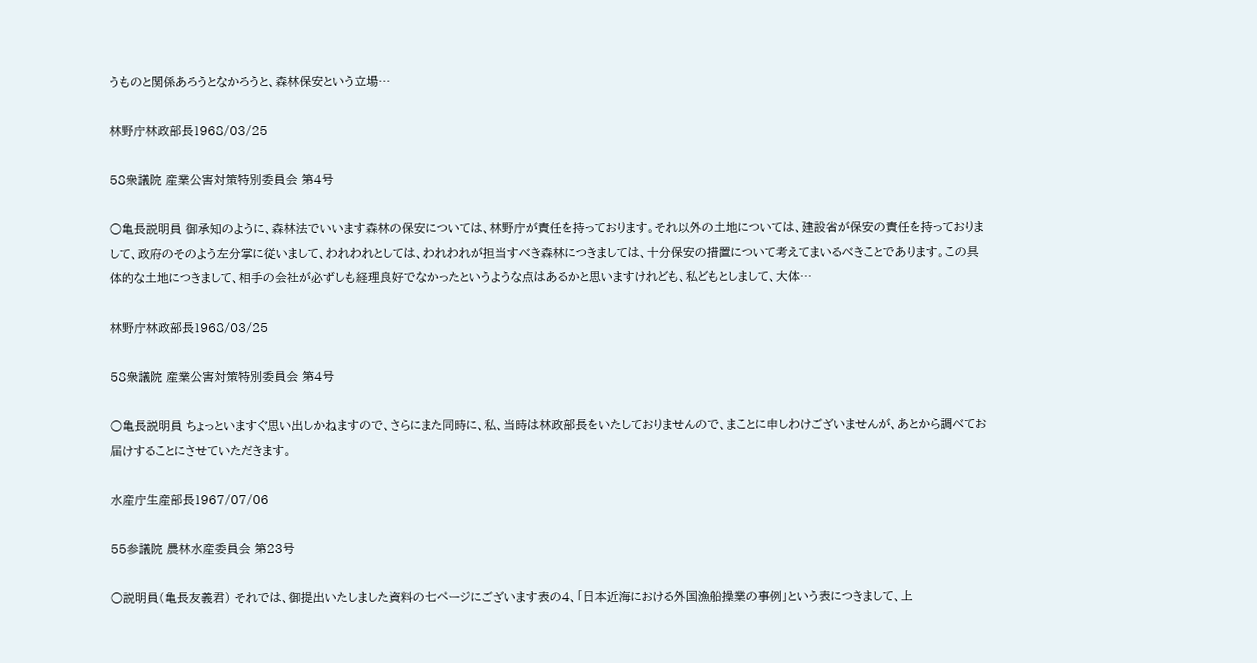うものと関係あろうとなかろうと、森林保安という立場…

林野庁林政部長1968/03/25

58衆議院 産業公害対策特別委員会 第4号

○亀長説明員 御承知のように、森林法でいいます森林の保安については、林野庁が責任を持っております。それ以外の土地については、建設省が保安の責任を持っておりまして、政府のそのよう左分掌に従いまして、われわれとしては、われわれが担当すべき森林につきましては、十分保安の措置について考えてまいるべきことであります。この具体的な土地につきまして、相手の会社が必ずしも経理良好でなかったというような点はあるかと思いますけれども、私どもとしまして、大体…

林野庁林政部長1968/03/25

58衆議院 産業公害対策特別委員会 第4号

○亀長説明員 ちょっといますぐ思い出しかねますので、さらにまた同時に、私、当時は林政部長をいたしておりませんので、まことに申しわけございませんが、あとから調べてお届けすることにさせていただきます。

水産庁生産部長1967/07/06

55参議院 農林水産委員会 第23号

○説明員(亀長友義君) それでは、御提出いたしました資料の七ページにございます表の4、「日本近海における外国漁船操業の事例」という表につきまして、上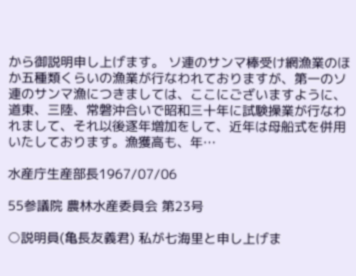から御説明申し上げます。 ソ連のサンマ棒受け網漁業のほか五種類くらいの漁業が行なわれておりますが、第一のソ連のサンマ漁につきましては、ここにございますように、道東、三陸、常磐沖合いで昭和三十年に試験操業が行なわれまして、それ以後逐年増加をして、近年は母船式を併用いたしております。漁獲高も、年…

水産庁生産部長1967/07/06

55参議院 農林水産委員会 第23号

○説明員(亀長友義君) 私が七海里と申し上げま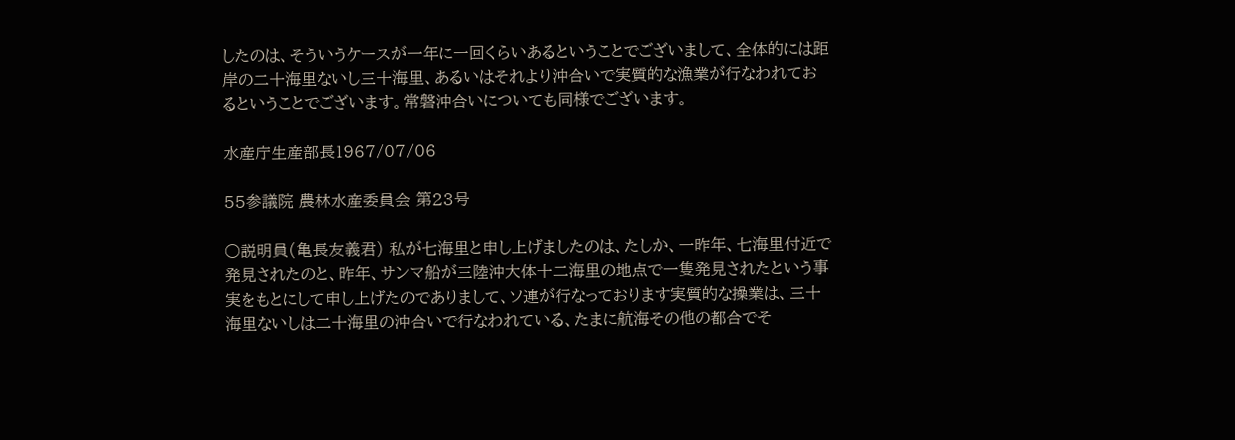したのは、そういうケースが一年に一回くらいあるということでございまして、全体的には距岸の二十海里ないし三十海里、あるいはそれより沖合いで実質的な漁業が行なわれておるということでございます。常磐沖合いについても同様でございます。

水産庁生産部長1967/07/06

55参議院 農林水産委員会 第23号

○説明員(亀長友義君) 私が七海里と申し上げましたのは、たしか、一昨年、七海里付近で発見されたのと、昨年、サンマ船が三陸沖大体十二海里の地点で一隻発見されたという事実をもとにして申し上げたのでありまして、ソ連が行なっております実質的な操業は、三十海里ないしは二十海里の沖合いで行なわれている、たまに航海その他の都合でそ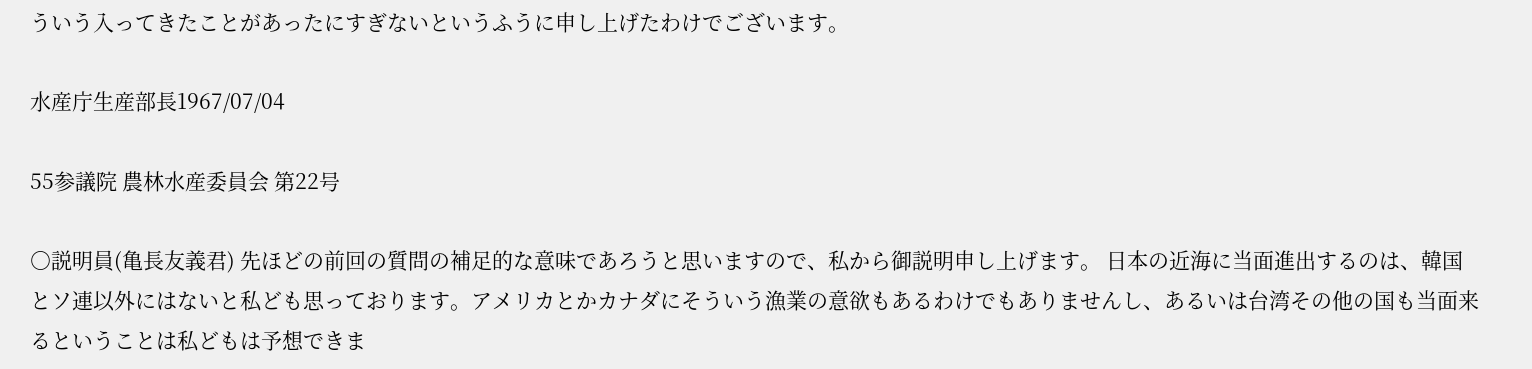ういう入ってきたことがあったにすぎないというふうに申し上げたわけでございます。

水産庁生産部長1967/07/04

55参議院 農林水産委員会 第22号

○説明員(亀長友義君) 先ほどの前回の質問の補足的な意味であろうと思いますので、私から御説明申し上げます。 日本の近海に当面進出するのは、韓国とソ連以外にはないと私ども思っております。アメリカとかカナダにそういう漁業の意欲もあるわけでもありませんし、あるいは台湾その他の国も当面来るということは私どもは予想できま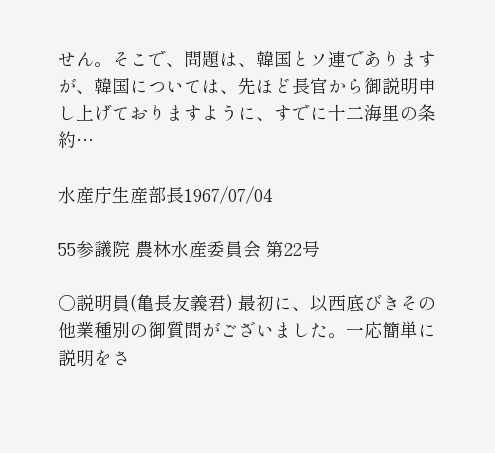せん。そこで、問題は、韓国とソ連でありますが、韓国については、先ほど長官から御説明申し上げておりますように、すでに十二海里の条約…

水産庁生産部長1967/07/04

55参議院 農林水産委員会 第22号

○説明員(亀長友義君) 最初に、以西底びきその他業種別の御質問がございました。一応簡単に説明をさ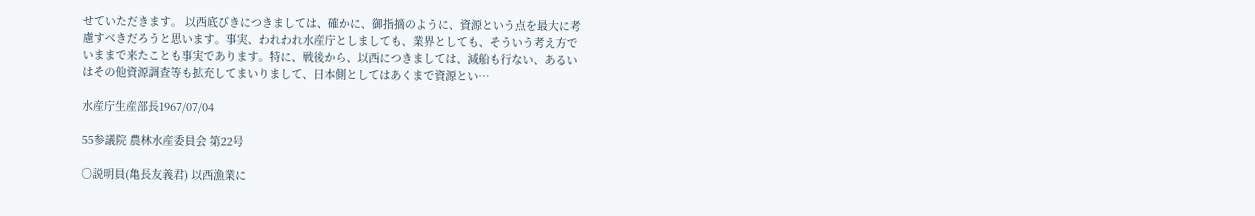せていただきます。 以西底びきにつきましては、確かに、御指摘のように、資源という点を最大に考慮すべきだろうと思います。事実、われわれ水産庁としましても、業界としても、そういう考え方でいままで来たことも事実であります。特に、戦後から、以西につきましては、減船も行ない、あるいはその他資源調査等も拡充してまいりまして、日本側としてはあくまで資源とい…

水産庁生産部長1967/07/04

55参議院 農林水産委員会 第22号

○説明員(亀長友義君) 以西漁業に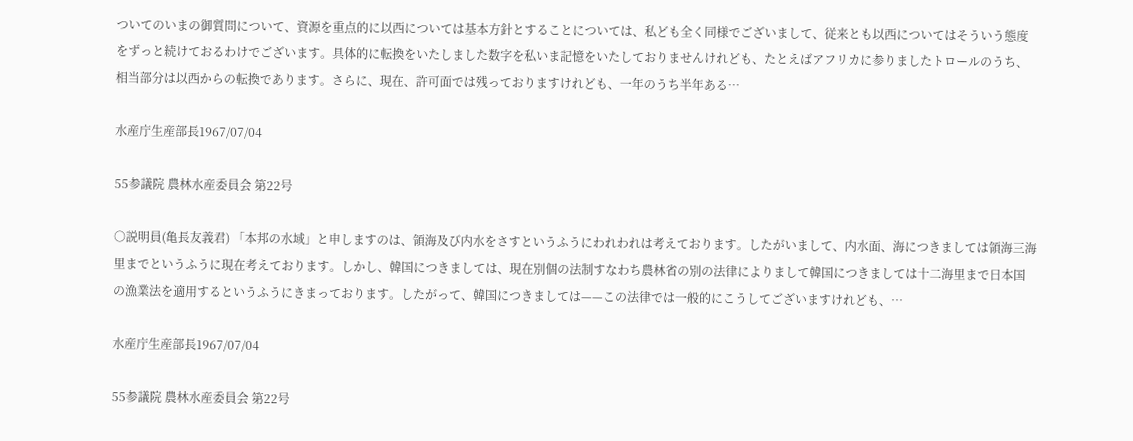ついてのいまの御質問について、資源を重点的に以西については基本方針とすることについては、私ども全く同様でございまして、従来とも以西についてはそういう態度をずっと続けておるわけでございます。具体的に転換をいたしました数字を私いま記憶をいたしておりませんけれども、たとえばアフリカに参りましたトロールのうち、相当部分は以西からの転換であります。さらに、現在、許可面では残っておりますけれども、一年のうち半年ある…

水産庁生産部長1967/07/04

55参議院 農林水産委員会 第22号

○説明員(亀長友義君) 「本邦の水域」と申しますのは、領海及び内水をさすというふうにわれわれは考えております。したがいまして、内水面、海につきましては領海三海里までというふうに現在考えております。しかし、韓国につきましては、現在別個の法制すなわち農林省の別の法律によりまして韓国につきましては十二海里まで日本国の漁業法を適用するというふうにきまっております。したがって、韓国につきましては——この法律では一般的にこうしてございますけれども、…

水産庁生産部長1967/07/04

55参議院 農林水産委員会 第22号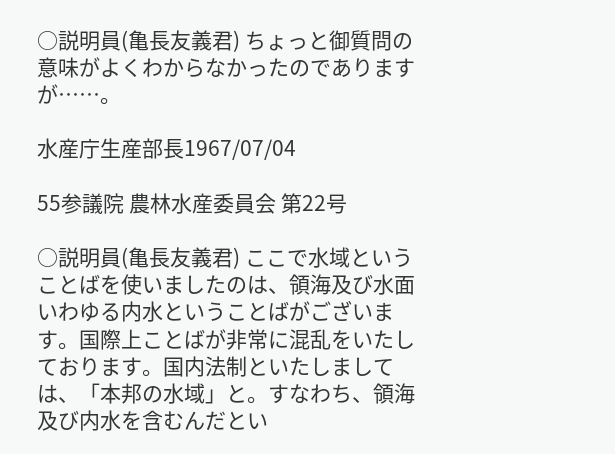○説明員(亀長友義君) ちょっと御質問の意味がよくわからなかったのでありますが……。

水産庁生産部長1967/07/04

55参議院 農林水産委員会 第22号

○説明員(亀長友義君) ここで水域ということばを使いましたのは、領海及び水面いわゆる内水ということばがございます。国際上ことばが非常に混乱をいたしております。国内法制といたしましては、「本邦の水域」と。すなわち、領海及び内水を含むんだとい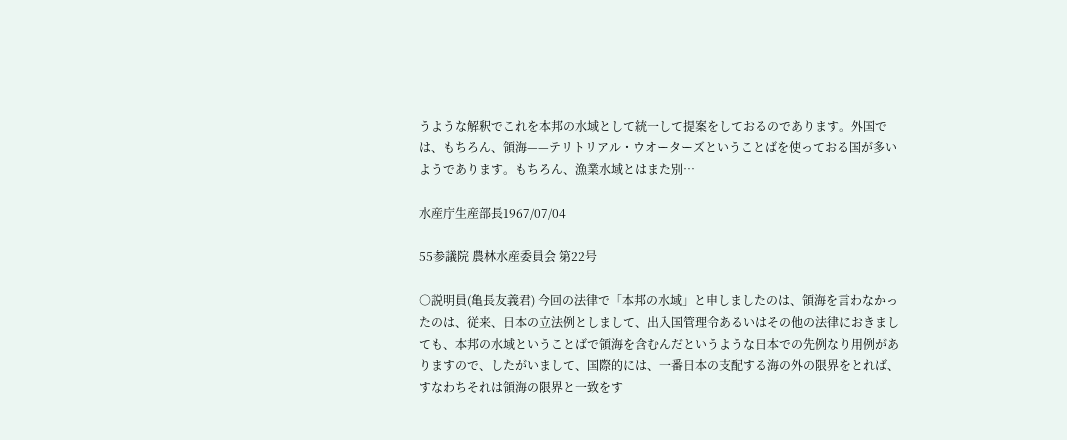うような解釈でこれを本邦の水域として統一して提案をしておるのであります。外国では、もちろん、領海——テリトリアル・ウオーターズということばを使っておる国が多いようであります。もちろん、漁業水域とはまた別…

水産庁生産部長1967/07/04

55参議院 農林水産委員会 第22号

○説明員(亀長友義君) 今回の法律で「本邦の水域」と申しましたのは、領海を言わなかったのは、従来、日本の立法例としまして、出入国管理令あるいはその他の法律におきましても、本邦の水域ということばで領海を含むんだというような日本での先例なり用例がありますので、したがいまして、国際的には、一番日本の支配する海の外の限界をとれば、すなわちそれは領海の限界と一致をす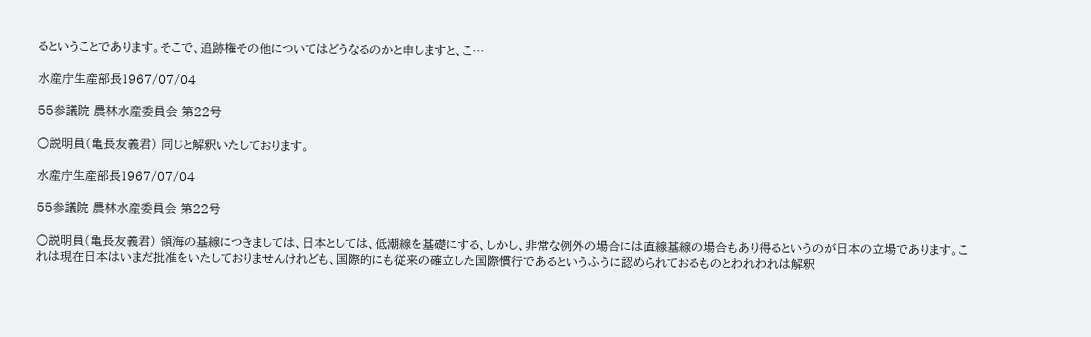るということであります。そこで、追跡権その他についてはどうなるのかと申しますと、こ…

水産庁生産部長1967/07/04

55参議院 農林水産委員会 第22号

○説明員(亀長友義君) 同じと解釈いたしております。

水産庁生産部長1967/07/04

55参議院 農林水産委員会 第22号

○説明員(亀長友義君) 領海の基線につきましては、日本としては、低潮線を基礎にする、しかし、非常な例外の場合には直線基線の場合もあり得るというのが日本の立場であります。これは現在日本はいまだ批准をいたしておりませんけれども、国際的にも従来の確立した国際慣行であるというふうに認められておるものとわれわれは解釈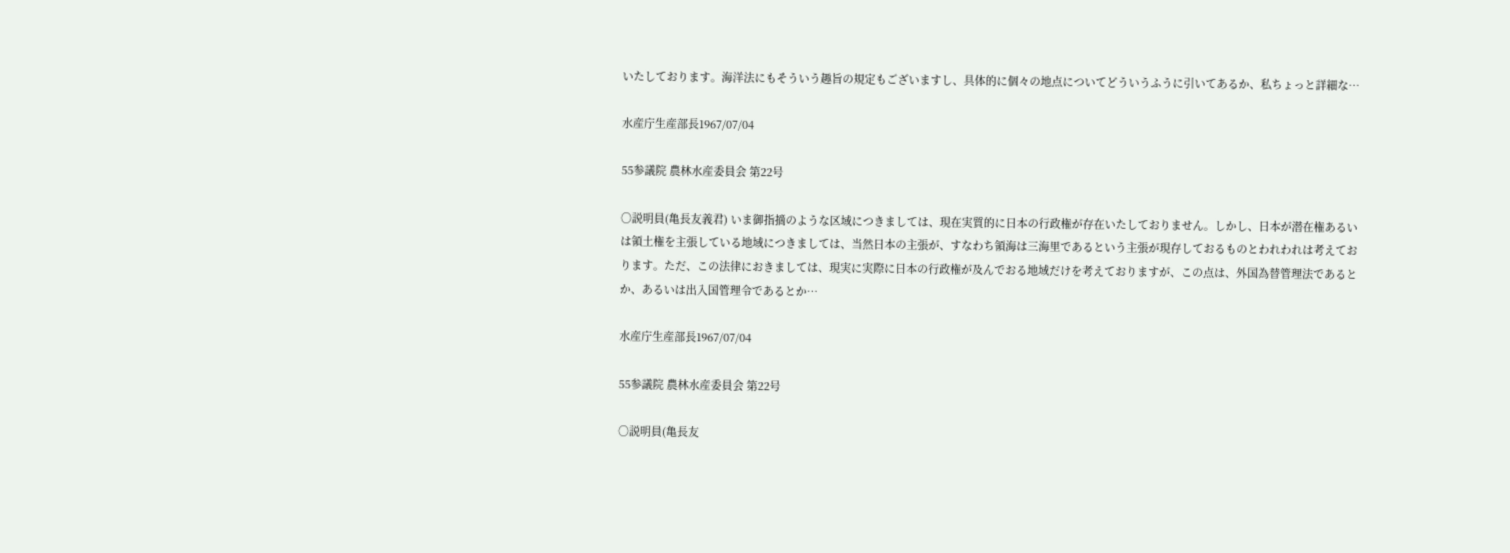いたしております。海洋法にもそういう趣旨の規定もございますし、具体的に個々の地点についてどういうふうに引いてあるか、私ちょっと詳細な…

水産庁生産部長1967/07/04

55参議院 農林水産委員会 第22号

○説明員(亀長友義君) いま御指摘のような区域につきましては、現在実質的に日本の行政権が存在いたしておりません。しかし、日本が潜在権あるいは領土権を主張している地域につきましては、当然日本の主張が、すなわち領海は三海里であるという主張が現存しておるものとわれわれは考えております。ただ、この法律におきましては、現実に実際に日本の行政権が及んでおる地域だけを考えておりますが、この点は、外国為替管理法であるとか、あるいは出入国管理令であるとか…

水産庁生産部長1967/07/04

55参議院 農林水産委員会 第22号

○説明員(亀長友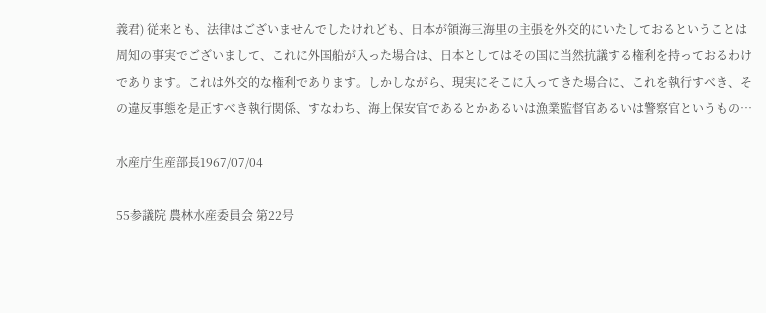義君) 従来とも、法律はございませんでしたけれども、日本が領海三海里の主張を外交的にいたしておるということは周知の事実でございまして、これに外国船が入った場合は、日本としてはその国に当然抗議する権利を持っておるわけであります。これは外交的な権利であります。しかしながら、現実にそこに入ってきた場合に、これを執行すべき、その違反事態を是正すべき執行関係、すなわち、海上保安官であるとかあるいは漁業監督官あるいは警察官というもの…

水産庁生産部長1967/07/04

55参議院 農林水産委員会 第22号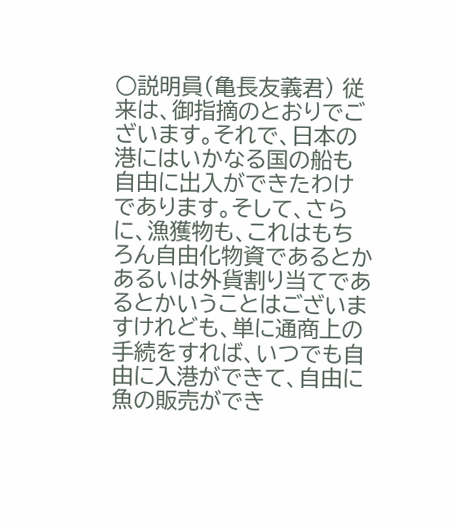○説明員(亀長友義君) 従来は、御指摘のとおりでございます。それで、日本の港にはいかなる国の船も自由に出入ができたわけであります。そして、さらに、漁獲物も、これはもちろん自由化物資であるとかあるいは外貨割り当てであるとかいうことはございますけれども、単に通商上の手続をすれば、いつでも自由に入港ができて、自由に魚の販売ができ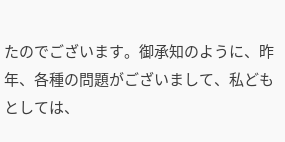たのでございます。御承知のように、昨年、各種の問題がございまして、私どもとしては、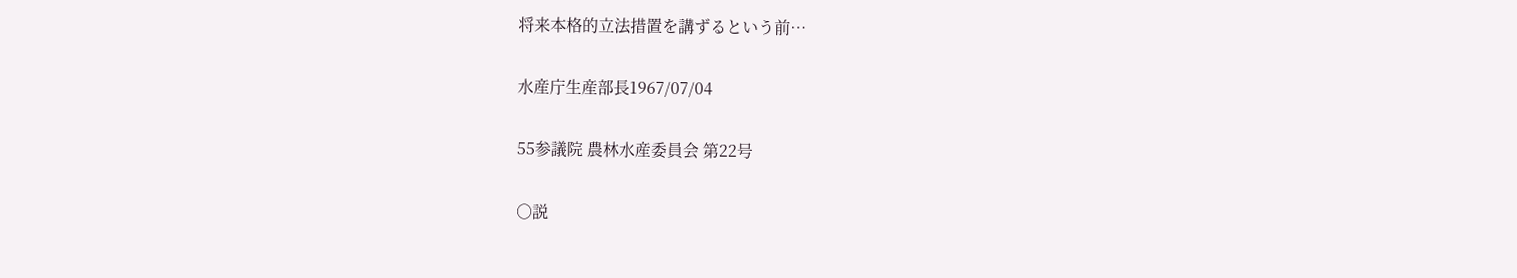将来本格的立法措置を講ずるという前…

水産庁生産部長1967/07/04

55参議院 農林水産委員会 第22号

○説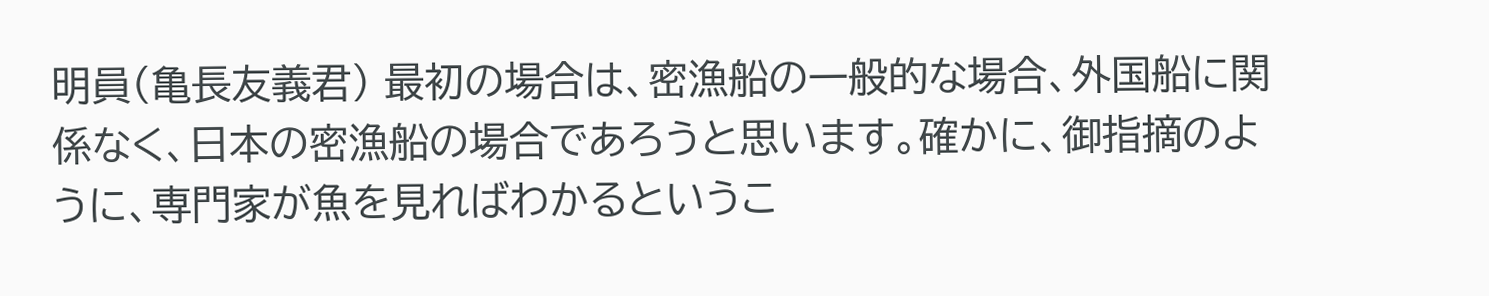明員(亀長友義君) 最初の場合は、密漁船の一般的な場合、外国船に関係なく、日本の密漁船の場合であろうと思います。確かに、御指摘のように、専門家が魚を見ればわかるというこ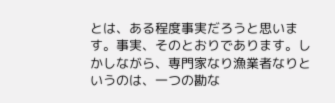とは、ある程度事実だろうと思います。事実、そのとおりであります。しかしながら、専門家なり漁業者なりというのは、一つの勘な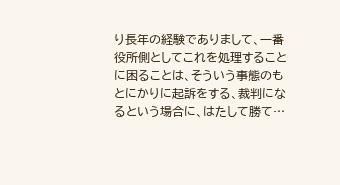り長年の経験でありまして、一番役所側としてこれを処理することに困ることは、そういう事態のもとにかりに起訴をする、裁判になるという場合に、はたして勝て…